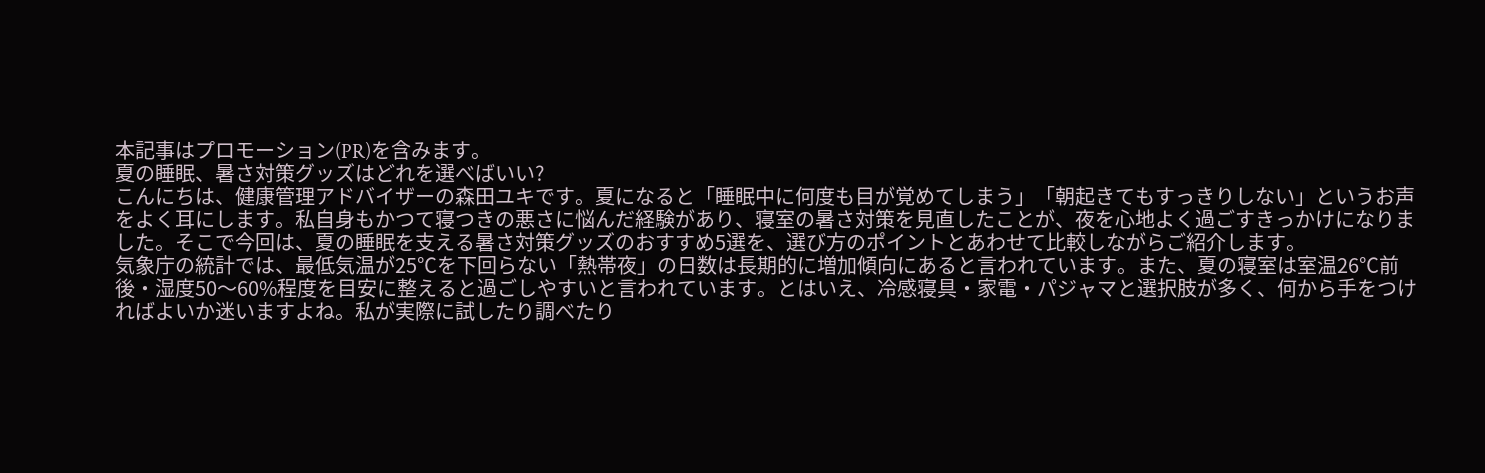本記事はプロモーション(PR)を含みます。
夏の睡眠、暑さ対策グッズはどれを選べばいい?
こんにちは、健康管理アドバイザーの森田ユキです。夏になると「睡眠中に何度も目が覚めてしまう」「朝起きてもすっきりしない」というお声をよく耳にします。私自身もかつて寝つきの悪さに悩んだ経験があり、寝室の暑さ対策を見直したことが、夜を心地よく過ごすきっかけになりました。そこで今回は、夏の睡眠を支える暑さ対策グッズのおすすめ5選を、選び方のポイントとあわせて比較しながらご紹介します。
気象庁の統計では、最低気温が25℃を下回らない「熱帯夜」の日数は長期的に増加傾向にあると言われています。また、夏の寝室は室温26℃前後・湿度50〜60%程度を目安に整えると過ごしやすいと言われています。とはいえ、冷感寝具・家電・パジャマと選択肢が多く、何から手をつければよいか迷いますよね。私が実際に試したり調べたり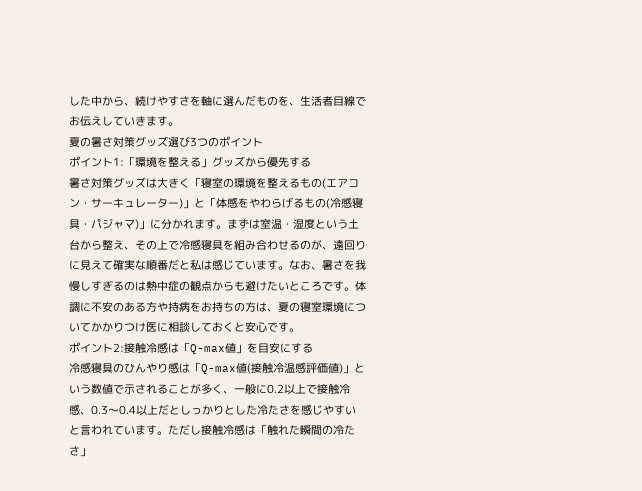した中から、続けやすさを軸に選んだものを、生活者目線でお伝えしていきます。
夏の暑さ対策グッズ選び3つのポイント
ポイント1:「環境を整える」グッズから優先する
暑さ対策グッズは大きく「寝室の環境を整えるもの(エアコン・サーキュレーター)」と「体感をやわらげるもの(冷感寝具・パジャマ)」に分かれます。まずは室温・湿度という土台から整え、その上で冷感寝具を組み合わせるのが、遠回りに見えて確実な順番だと私は感じています。なお、暑さを我慢しすぎるのは熱中症の観点からも避けたいところです。体調に不安のある方や持病をお持ちの方は、夏の寝室環境についてかかりつけ医に相談しておくと安心です。
ポイント2:接触冷感は「Q-max値」を目安にする
冷感寝具のひんやり感は「Q-max値(接触冷温感評価値)」という数値で示されることが多く、一般に0.2以上で接触冷感、0.3〜0.4以上だとしっかりとした冷たさを感じやすいと言われています。ただし接触冷感は「触れた瞬間の冷たさ」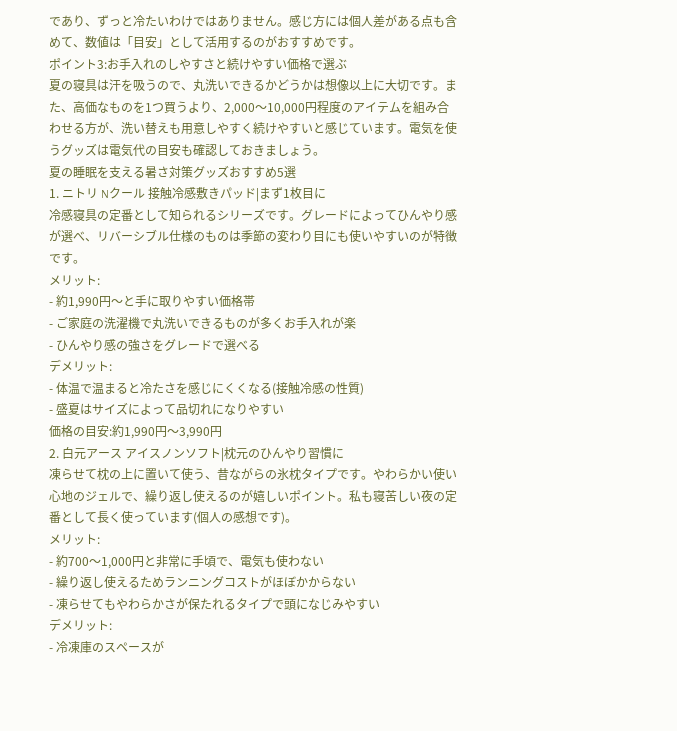であり、ずっと冷たいわけではありません。感じ方には個人差がある点も含めて、数値は「目安」として活用するのがおすすめです。
ポイント3:お手入れのしやすさと続けやすい価格で選ぶ
夏の寝具は汗を吸うので、丸洗いできるかどうかは想像以上に大切です。また、高価なものを1つ買うより、2,000〜10,000円程度のアイテムを組み合わせる方が、洗い替えも用意しやすく続けやすいと感じています。電気を使うグッズは電気代の目安も確認しておきましょう。
夏の睡眠を支える暑さ対策グッズおすすめ5選
1. ニトリ Nクール 接触冷感敷きパッド|まず1枚目に
冷感寝具の定番として知られるシリーズです。グレードによってひんやり感が選べ、リバーシブル仕様のものは季節の変わり目にも使いやすいのが特徴です。
メリット:
- 約1,990円〜と手に取りやすい価格帯
- ご家庭の洗濯機で丸洗いできるものが多くお手入れが楽
- ひんやり感の強さをグレードで選べる
デメリット:
- 体温で温まると冷たさを感じにくくなる(接触冷感の性質)
- 盛夏はサイズによって品切れになりやすい
価格の目安:約1,990円〜3,990円
2. 白元アース アイスノンソフト|枕元のひんやり習慣に
凍らせて枕の上に置いて使う、昔ながらの氷枕タイプです。やわらかい使い心地のジェルで、繰り返し使えるのが嬉しいポイント。私も寝苦しい夜の定番として長く使っています(個人の感想です)。
メリット:
- 約700〜1,000円と非常に手頃で、電気も使わない
- 繰り返し使えるためランニングコストがほぼかからない
- 凍らせてもやわらかさが保たれるタイプで頭になじみやすい
デメリット:
- 冷凍庫のスペースが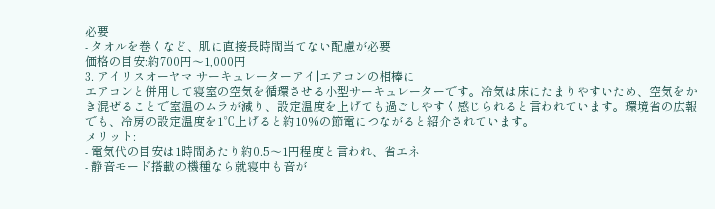必要
- タオルを巻くなど、肌に直接長時間当てない配慮が必要
価格の目安:約700円〜1,000円
3. アイリスオーヤマ サーキュレーターアイ|エアコンの相棒に
エアコンと併用して寝室の空気を循環させる小型サーキュレーターです。冷気は床にたまりやすいため、空気をかき混ぜることで室温のムラが減り、設定温度を上げても過ごしやすく感じられると言われています。環境省の広報でも、冷房の設定温度を1℃上げると約10%の節電につながると紹介されています。
メリット:
- 電気代の目安は1時間あたり約0.5〜1円程度と言われ、省エネ
- 静音モード搭載の機種なら就寝中も音が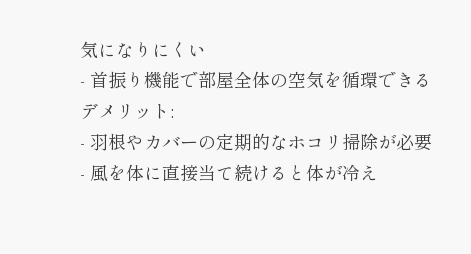気になりにくい
- 首振り機能で部屋全体の空気を循環できる
デメリット:
- 羽根やカバーの定期的なホコリ掃除が必要
- 風を体に直接当て続けると体が冷え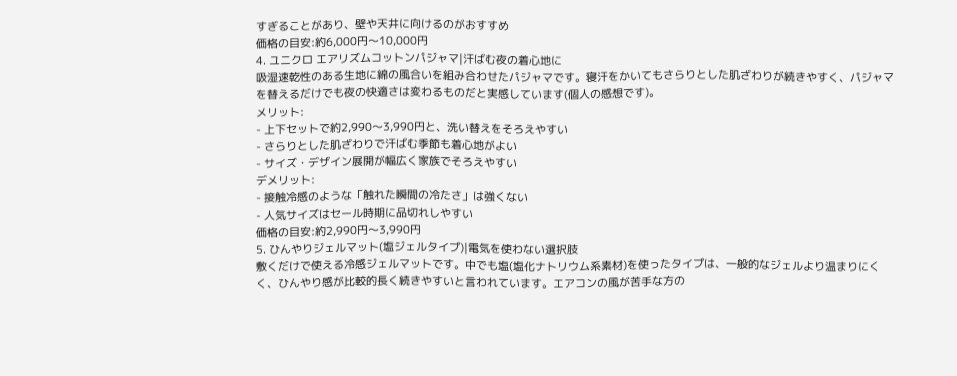すぎることがあり、壁や天井に向けるのがおすすめ
価格の目安:約6,000円〜10,000円
4. ユニクロ エアリズムコットンパジャマ|汗ばむ夜の着心地に
吸湿速乾性のある生地に綿の風合いを組み合わせたパジャマです。寝汗をかいてもさらりとした肌ざわりが続きやすく、パジャマを替えるだけでも夜の快適さは変わるものだと実感しています(個人の感想です)。
メリット:
- 上下セットで約2,990〜3,990円と、洗い替えをそろえやすい
- さらりとした肌ざわりで汗ばむ季節も着心地がよい
- サイズ・デザイン展開が幅広く家族でそろえやすい
デメリット:
- 接触冷感のような「触れた瞬間の冷たさ」は強くない
- 人気サイズはセール時期に品切れしやすい
価格の目安:約2,990円〜3,990円
5. ひんやりジェルマット(塩ジェルタイプ)|電気を使わない選択肢
敷くだけで使える冷感ジェルマットです。中でも塩(塩化ナトリウム系素材)を使ったタイプは、一般的なジェルより温まりにくく、ひんやり感が比較的長く続きやすいと言われています。エアコンの風が苦手な方の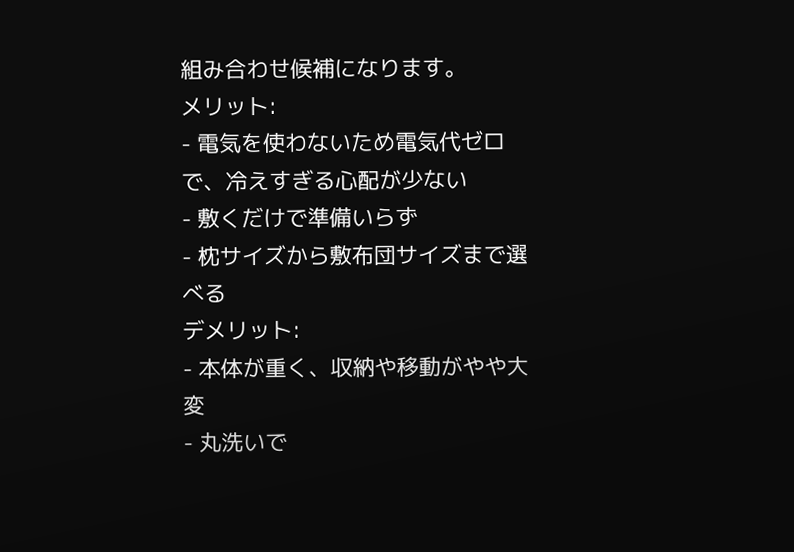組み合わせ候補になります。
メリット:
- 電気を使わないため電気代ゼロで、冷えすぎる心配が少ない
- 敷くだけで準備いらず
- 枕サイズから敷布団サイズまで選べる
デメリット:
- 本体が重く、収納や移動がやや大変
- 丸洗いで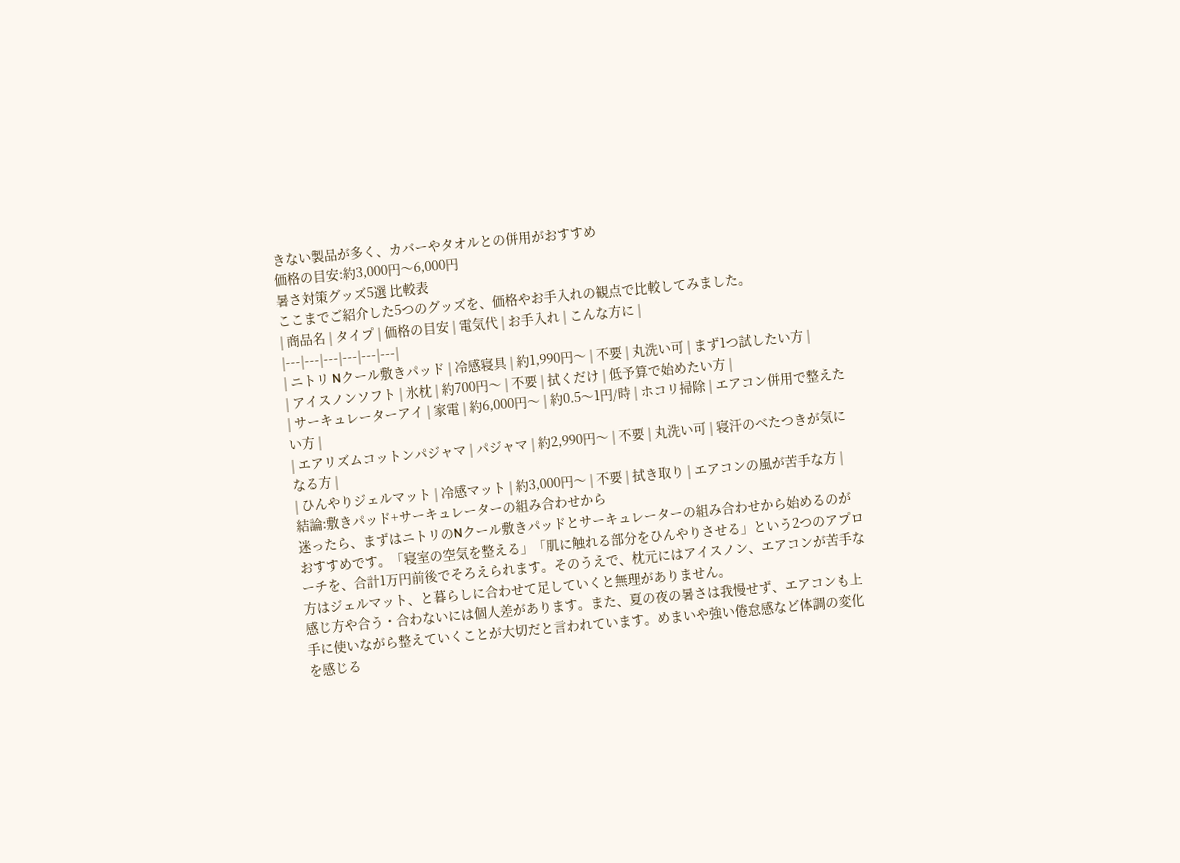きない製品が多く、カバーやタオルとの併用がおすすめ
価格の目安:約3,000円〜6,000円
暑さ対策グッズ5選 比較表
ここまでご紹介した5つのグッズを、価格やお手入れの観点で比較してみました。
| 商品名 | タイプ | 価格の目安 | 電気代 | お手入れ | こんな方に |
|---|---|---|---|---|---|
| ニトリ Nクール敷きパッド | 冷感寝具 | 約1,990円〜 | 不要 | 丸洗い可 | まず1つ試したい方 |
| アイスノンソフト | 氷枕 | 約700円〜 | 不要 | 拭くだけ | 低予算で始めたい方 |
| サーキュレーターアイ | 家電 | 約6,000円〜 | 約0.5〜1円/時 | ホコリ掃除 | エアコン併用で整えたい方 |
| エアリズムコットンパジャマ | パジャマ | 約2,990円〜 | 不要 | 丸洗い可 | 寝汗のべたつきが気になる方 |
| ひんやりジェルマット | 冷感マット | 約3,000円〜 | 不要 | 拭き取り | エアコンの風が苦手な方 |
結論:敷きパッド+サーキュレーターの組み合わせから
迷ったら、まずはニトリのNクール敷きパッドとサーキュレーターの組み合わせから始めるのがおすすめです。「寝室の空気を整える」「肌に触れる部分をひんやりさせる」という2つのアプローチを、合計1万円前後でそろえられます。そのうえで、枕元にはアイスノン、エアコンが苦手な方はジェルマット、と暮らしに合わせて足していくと無理がありません。
感じ方や合う・合わないには個人差があります。また、夏の夜の暑さは我慢せず、エアコンも上手に使いながら整えていくことが大切だと言われています。めまいや強い倦怠感など体調の変化を感じる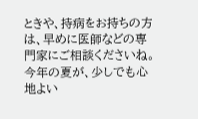ときや、持病をお持ちの方は、早めに医師などの専門家にご相談くださいね。今年の夏が、少しでも心地よい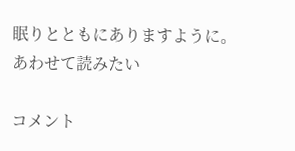眠りとともにありますように。
あわせて読みたい

コメント